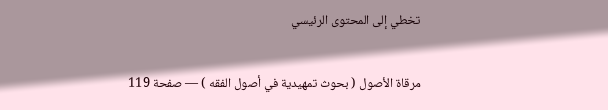تخطي إلى المحتوى الرئيسي

مرقاة الأصول ( بحوث تمهيدية في أصول الفقه ) — صفحة 119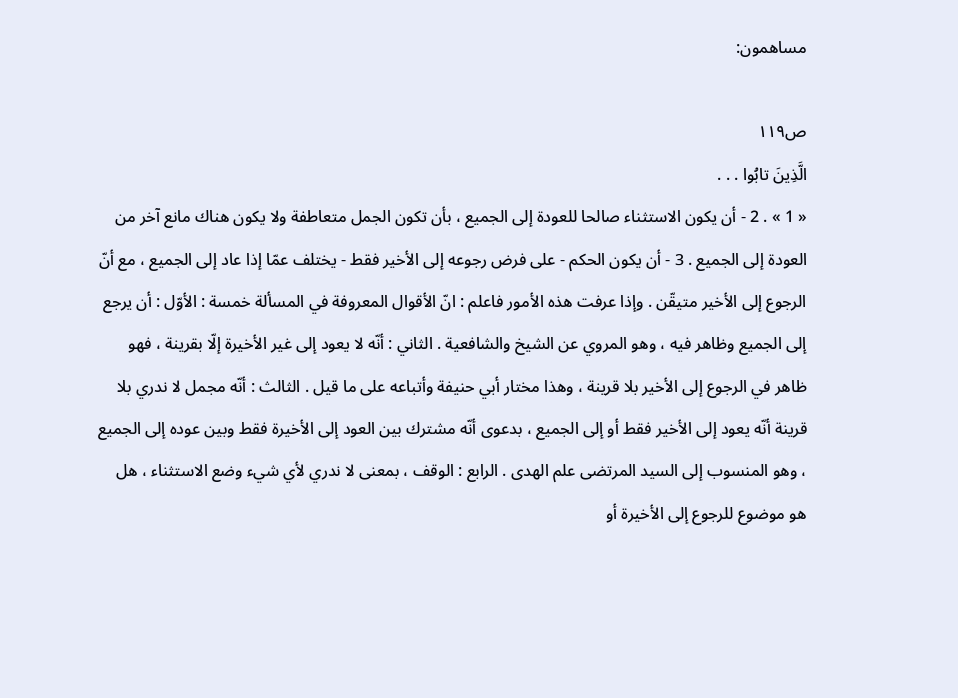مساهمون:

ص١١٩
الَّذِينَ تابُوا . . .
« 1 » . 2 - أن يكون الاستثناء صالحا للعودة إلى الجميع ، بأن تكون الجمل متعاطفة ولا يكون هناك مانع آخر من العودة إلى الجميع . 3 - أن يكون الحكم - على فرض رجوعه إلى الأخير فقط - يختلف عمّا إذا عاد إلى الجميع ، مع أنّ الرجوع إلى الأخير متيقّن . وإذا عرفت هذه الأمور فاعلم : انّ الأقوال المعروفة في المسألة خمسة : الأوّل : أن يرجع إلى الجميع وظاهر فيه ، وهو المروي عن الشيخ والشافعية . الثاني : أنّه لا يعود إلى غير الأخيرة إلّا بقرينة ، فهو ظاهر في الرجوع إلى الأخير بلا قرينة ، وهذا مختار أبي حنيفة وأتباعه على ما قيل . الثالث : أنّه مجمل لا ندري بلا قرينة أنّه يعود إلى الأخير فقط أو إلى الجميع ، بدعوى أنّه مشترك بين العود إلى الأخيرة فقط وبين عوده إلى الجميع ، وهو المنسوب إلى السيد المرتضى علم الهدى . الرابع : الوقف ، بمعنى لا ندري لأي شيء وضع الاستثناء ، هل هو موضوع للرجوع إلى الأخيرة أو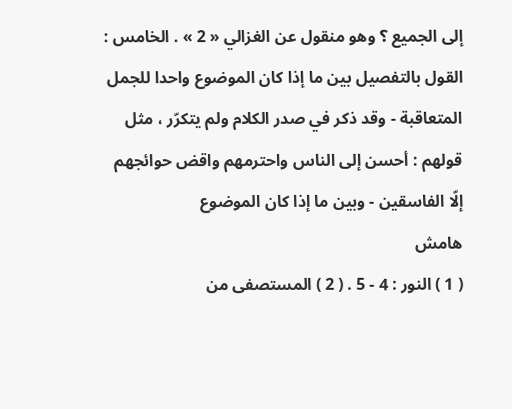إلى الجميع ؟ وهو منقول عن الغزالي « 2 » . الخامس : القول بالتفصيل بين ما إذا كان الموضوع واحدا للجمل المتعاقبة - وقد ذكر في صدر الكلام ولم يتكرّر ، مثل قولهم : أحسن إلى الناس واحترمهم واقض حوائجهم إلّا الفاسقين - وبين ما إذا كان الموضوع
هامش
( 1 ) النور : 4 - 5 . ( 2 ) المستصفى من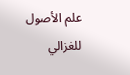علم الأصول للغزالي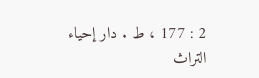2 : 177 ، ط . دار إحياء التراث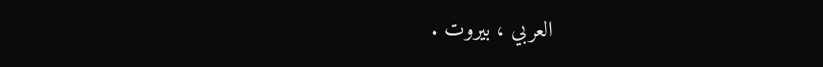العربي ، بيروت .